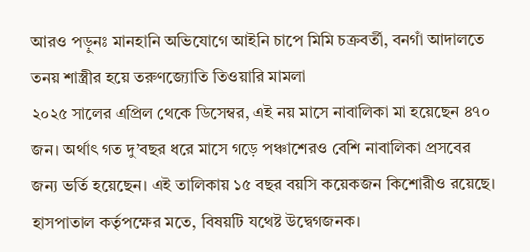আরও পড়ুনঃ মানহানি অভিযোগে আইনি চাপে মিমি চক্রবর্তী, বনগাঁ আদালতে তনয় শাস্ত্রীর হয়ে তরুণজ্যোতি তিওয়ারি মামলা
২০২৫ সালের এপ্রিল থেকে ডিসেম্বর, এই নয় মাসে নাবালিকা মা হয়েছেন ৪৭০ জন। অর্থাৎ গত দু’বছর ধরে মাসে গড়ে পঞ্চাশেরও বেশি নাবালিকা প্রসবের জন্য ভর্তি হয়েছেন। এই তালিকায় ১৫ বছর বয়সি কয়েকজন কিশোরীও রয়েছে। হাসপাতাল কর্তৃপক্ষের মতে, বিষয়টি যথেষ্ট উদ্বেগজনক।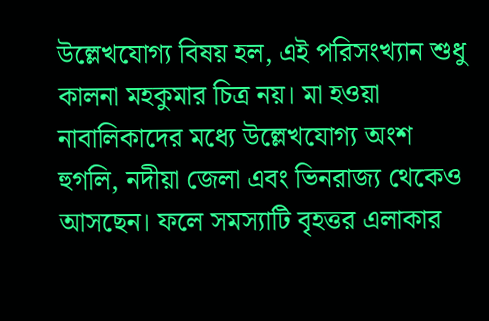উল্লেখযোগ্য বিষয় হল, এই পরিসংখ্যান শুধু কালনা মহকুমার চিত্র নয়। মা হওয়া নাবালিকাদের মধ্যে উল্লেখযোগ্য অংশ হুগলি, নদীয়া জেলা এবং ভিনরাজ্য থেকেও আসছেন। ফলে সমস্যাটি বৃহত্তর এলাকার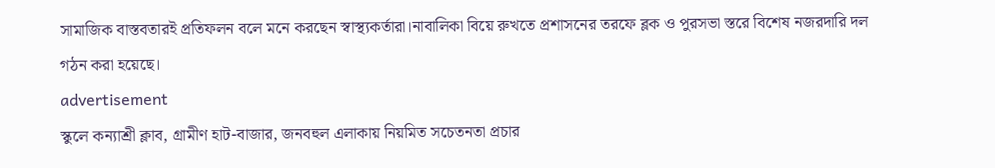সামাজিক বাস্তবতারই প্রতিফলন বলে মনে করছেন স্বাস্থ্যকর্তারা।নাবালিকা বিয়ে রুখতে প্রশাসনের তরফে ব্লক ও পুরসভা স্তরে বিশেষ নজরদারি দল গঠন করা হয়েছে।
advertisement
স্কুলে কন্যাশ্রী ক্লাব, গ্রামীণ হাট-বাজার, জনবহুল এলাকায় নিয়মিত সচেতনতা প্রচার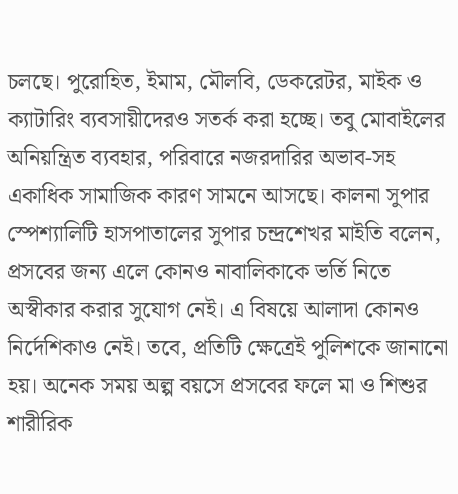চলছে। পুরোহিত, ইমাম, মৌলবি, ডেকরেটর, মাইক ও ক্যাটারিং ব্যবসায়ীদেরও সতর্ক করা হচ্ছে। তবু মোবাইলের অনিয়ন্ত্রিত ব্যবহার, পরিবারে নজরদারির অভাব-সহ একাধিক সামাজিক কারণ সামনে আসছে। কালনা সুপার স্পেশ্যালিটি হাসপাতালের সুপার চন্দ্রশেখর মাইতি বলেন, প্রসবের জন্য এলে কোনও নাবালিকাকে ভর্তি নিতে অস্বীকার করার সুযোগ নেই। এ বিষয়ে আলাদা কোনও নির্দেশিকাও নেই। তবে, প্রতিটি ক্ষেত্রেই পুলিশকে জানানো হয়। অনেক সময় অল্প বয়সে প্রসবের ফলে মা ও শিশুর শারীরিক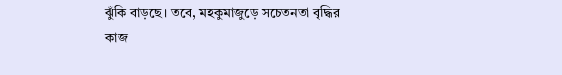ঝুঁকি বাড়ছে। তবে, মহকুমাজুড়ে সচেতনতা বৃদ্ধির কাজ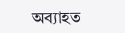অব্যাহত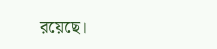রয়েছে।